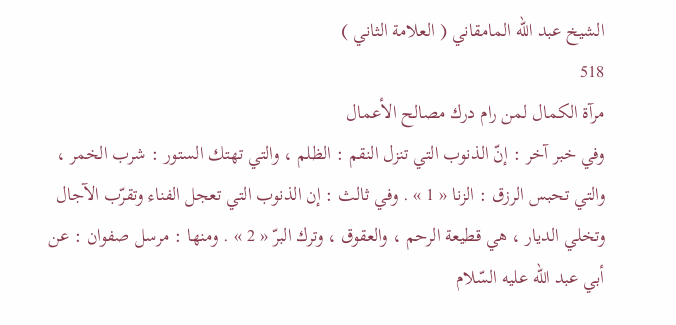الشيخ عبد الله المامقاني ( العلامة الثاني )
518
مرآة الكمال لمن رام درك مصالح الأعمال
وفي خبر آخر : إنّ الذنوب التي تنزل النقم : الظلم ، والتي تهتك الستور : شرب الخمر ، والتي تحبس الرزق : الزنا « 1 » . وفي ثالث : إن الذنوب التي تعجل الفناء وتقرّب الآجال وتخلي الديار ، هي قطيعة الرحم ، والعقوق ، وترك البرّ « 2 » . ومنها : مرسل صفوان : عن أبي عبد اللّه عليه السّلام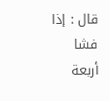قال : إذا فشا أربعة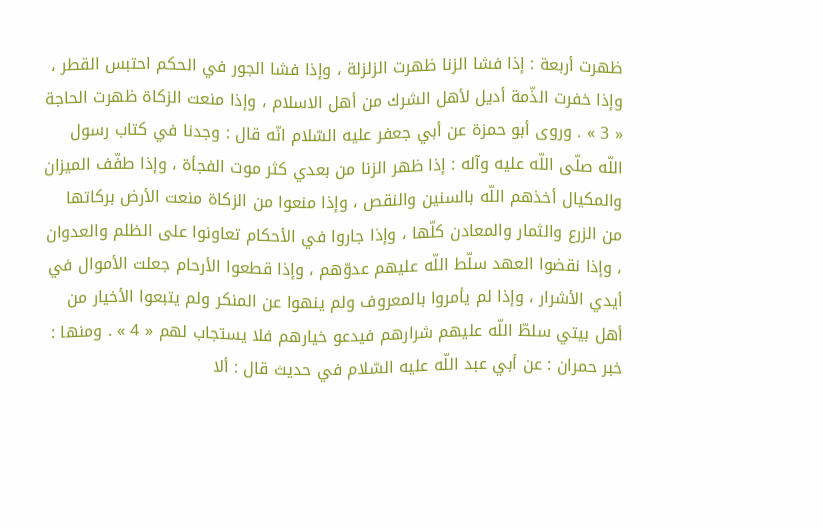ظهرت أربعة : إذا فشا الزنا ظهرت الزلزلة ، وإذا فشا الجور في الحكم احتبس القطر ، وإذا خفرت الذّمة أديل لأهل الشرك من أهل الاسلام ، وإذا منعت الزكاة ظهرت الحاجة « 3 » . وروى أبو حمزة عن أبي جعفر عليه السّلام انّه قال : وجدنا في كتاب رسول اللّه صلّى اللّه عليه وآله : إذا ظهر الزنا من بعدي كثر موت الفجأة ، وإذا طفّف الميزان والمكيال أخذهم اللّه بالسنين والنقص ، وإذا منعوا من الزكاة منعت الأرض بركاتها من الزرع والثمار والمعادن كلّها ، وإذا جاروا في الأحكام تعاونوا على الظلم والعدوان ، وإذا نقضوا العهد سلّط اللّه عليهم عدوّهم ، وإذا قطعوا الأرحام جعلت الأموال في أيدي الأشرار ، وإذا لم يأمروا بالمعروف ولم ينهوا عن المنكر ولم يتبعوا الأخيار من أهل بيتي سلطّ اللّه عليهم شرارهم فيدعو خيارهم فلا يستجاب لهم « 4 » . ومنها : خبر حمران : عن أبي عبد اللّه عليه السّلام في حديث قال : ألا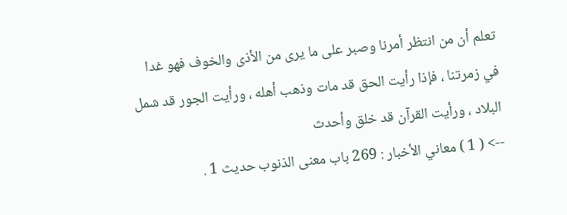تعلم أن من انتظر أمرنا وصبر على ما يرى من الأذى والخوف فهو غدا في زمرتنا ، فإذا رأيت الحق قد مات وذهب أهله ، ورأيت الجور قد شمل البلاد ، ورأيت القرآن قد خلق وأحدث
--> ( 1 ) معاني الأخبار : 269 باب معنى الذنوب حديث 1 .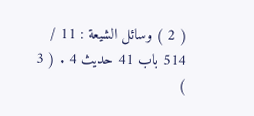( 2 ) وسائل الشيعة : 11 / 514 باب 41 حديث 4 . ( 3 )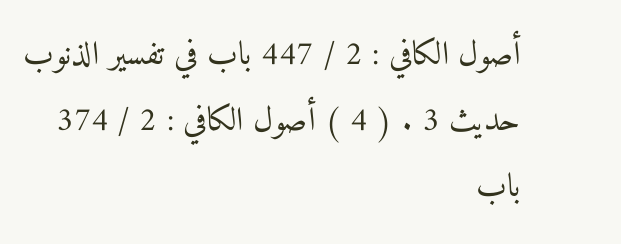أصول الكافي : 2 / 447 باب في تفسير الذنوب حديث 3 . ( 4 ) أصول الكافي : 2 / 374 باب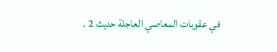في عقوبات المعاصي العاجلة حديث 2 .